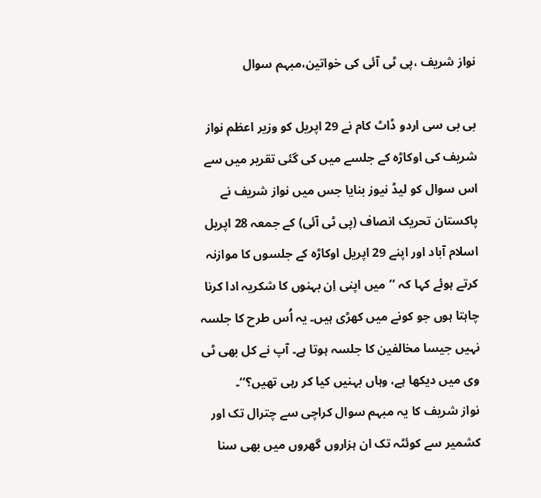نواز شریف ،پی ٹی آئی کی خواتین،مبہم سوال

بی بی سی اردو ڈاٹ کام نے 29 اپریل کو وزیر اعظم نواز شریف کی اوکاڑہ کے جلسے میں کی گئی تقریر میں سے اس سوال کو لیڈ نیوز بنایا جس میں نواز شریف نے پاکستان تحریک انصاف (پی ٹی آئی) کے جمعہ 28 اپریل اسلام آباد اور اپنے 29 اپریل اوکاڑہ کے جلسوں کا موازنہ کرتے ہوئے کہا کہ ’’میں اپنی اِن بہنوں کا شکریہ ادا کرنا چاہتا ہوں جو کونے میں کھڑی ہیں۔ یہ اُس طرح کا جلسہ نہیں جیسا مخالفین کا جلسہ ہوتا ہے۔ آپ نے کل بھی ٹی وی میں دیکھا ہے، وہاں بہنیں کیا کر رہی تھیں؟‘‘۔
نواز شریف کا یہ مبہم سوال کراچی سے چترال تک اور کشمیر سے کوئٹہ تک ان ہزاروں گھروں میں بھی سنا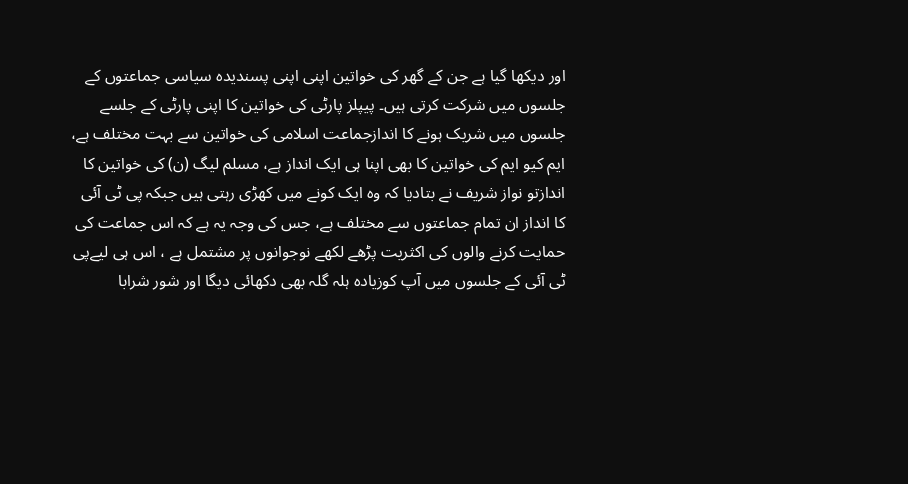اور دیکھا گیا ہے جن کے گھر کی خواتین اپنی اپنی پسندیدہ سیاسی جماعتوں کے جلسوں میں شرکت کرتی ہیں۔ پیپلز پارٹی کی خواتین کا اپنی پارٹی کے جلسے جلسوں میں شریک ہونے کا اندازجماعت اسلامی کی خواتین سے بہت مختلف ہے، ایم کیو ایم کی خواتین کا بھی اپنا ہی ایک انداز ہے، مسلم لیگ (ن) کی خواتین کا اندازتو نواز شریف نے بتادیا کہ وہ ایک کونے میں کھڑی رہتی ہیں جبکہ پی ٹی آئی کا انداز ان تمام جماعتوں سے مختلف ہے، جس کی وجہ یہ ہے کہ اس جماعت کی حمایت کرنے والوں کی اکثریت پڑھے لکھے نوجوانوں پر مشتمل ہے ، اس ہی لیےپی ٹی آئی کے جلسوں میں آپ کوزیادہ ہلہ گلہ بھی دکھائی دیگا اور شور شرابا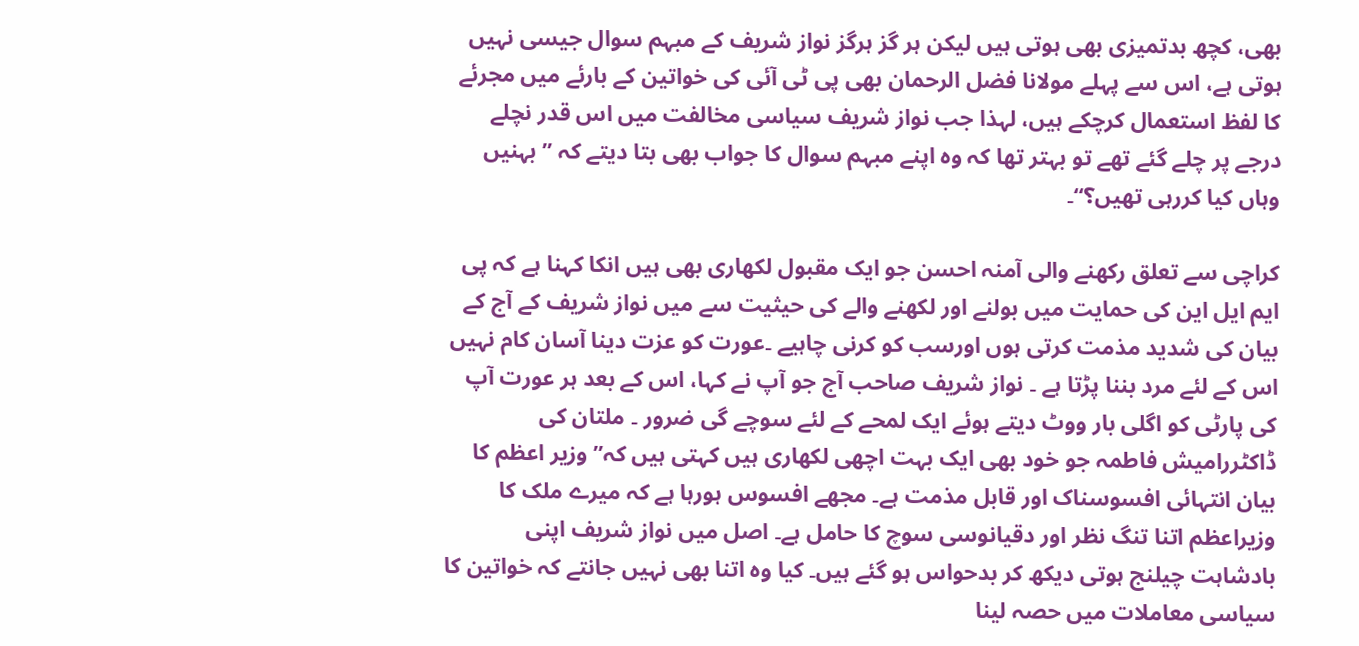بھی، کچھ بدتمیزی بھی ہوتی ہیں لیکن ہر گز ہرگز نواز شریف کے مبہم سوال جیسی نہیں ہوتی ہے، اس سے پہلے مولانا فضل الرحمان بھی پی ٹی آئی کی خواتین کے بارئے میں مجرئے کا لفظ استعمال کرچکے ہیں، لہذا جب نواز شریف سیاسی مخالفت میں اس قدر نچلے درجے پر چلے گئے تھے تو بہتر تھا کہ وہ اپنے مبہم سوال کا جواب بھی بتا دیتے کہ ’’ بہنیں وہاں کیا کررہی تھیں؟‘‘۔

کراچی سے تعلق رکھنے والی آمنہ احسن جو ایک مقبول لکھاری بھی ہیں انکا کہنا ہے کہ پی ایم ایل این کی حمایت میں بولنے اور لکھنے والے کی حیثیت سے میں نواز شریف کے آج کے بیان کی شدید مذمت کرتی ہوں اورسب کو کرنی چاہیے ۔عورت کو عزت دینا آسان کام نہیں اس کے لئے مرد بننا پڑتا ہے ۔ نواز شریف صاحب آج جو آپ نے کہا، اس کے بعد ہر عورت آپ کی پارٹی کو اگلی بار ووٹ دیتے ہوئے ایک لمحے کے لئے سوچے گی ضرور ۔ ملتان کی ڈاکٹررامیش فاطمہ جو خود بھی ایک بہت اچھی لکھاری ہیں کہتی ہیں کہ’’ وزیر اعظم کا بیان انتہائی افسوسناک اور قابل مذمت ہے۔ مجھے افسوس ہورہا ہے کہ میرے ملک کا وزیراعظم اتنا تنگ نظر اور دقیانوسی سوچ کا حامل ہے۔ اصل میں نواز شریف اپنی بادشاہت چیلنج ہوتی دیکھ کر بدحواس ہو گئے ہیں۔ کیا وہ اتنا بھی نہیں جانتے کہ خواتین کا سیاسی معاملات میں حصہ لینا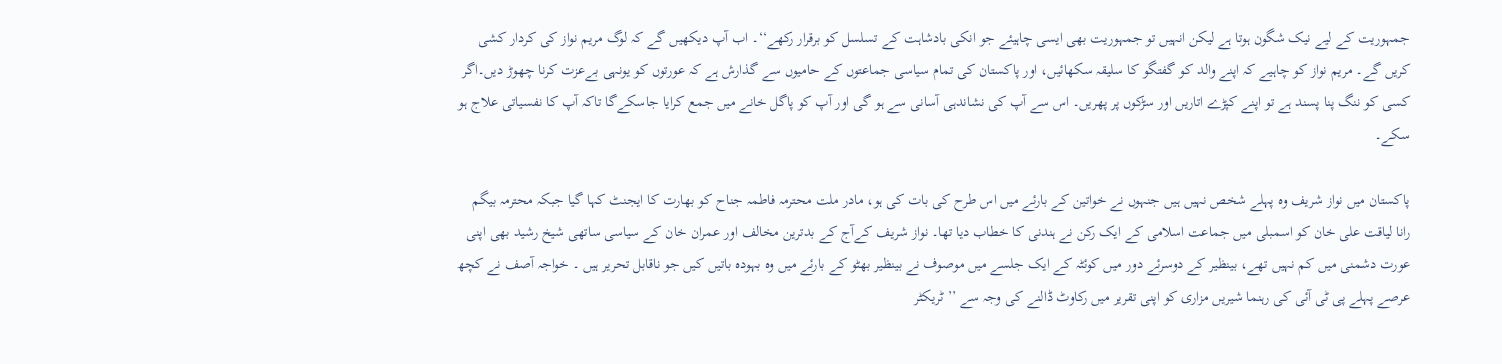جمہوریت کے لیے نیک شگون ہوتا ہے لیکن انہیں تو جمہوریت بھی ایسی چاہیئے جو انکی بادشاہت کے تسلسل کو برقرار رکھے‘‘۔ اب آپ دیکھیں گے کہ لوگ مریم نواز کی کردار کشی کریں گے۔ مریم نواز کو چاہیے کہ اپنے والد کو گفتگو کا سلیقہ سکھائیں، اور پاکستان کی تمام سیاسی جماعتوں کے حامیوں سے گذارش ہے کہ عورتوں کو یونہی بےعزت کرنا چھوڑ دیں۔اگر کسی کو ننگ پنا پسند ہے تو اپنے کپڑے اتاریں اور سڑکوں پر پھریں۔ اس سے آپ کی نشاندہی آسانی سے ہو گی اور آپ کو پاگل خانے میں جمع کرایا جاسکےگا تاکہ آپ کا نفسیاتی علاج ہو سکے۔

پاکستان میں نواز شریف وہ پہلے شخص نہیں ہیں جنہوں نے خواتین کے بارئے میں اس طرح کی بات کی ہو، مادر ملت محترمہ فاطمہ جناح کو بھارت کا ایجنٹ کہا گیا جبکہ محترمہ بیگم رانا لیاقت علی خان کو اسمبلی میں جماعت اسلامی کے ایک رکن نے ہندنی کا خطاب دیا تھا۔ نواز شریف کےآج کے بدترین مخالف اور عمران خان کے سیاسی ساتھی شیخ رشید بھی اپنی عورت دشمنی میں کم نہیں تھے، بینظیر کے دوسرئے دور میں کوئٹہ کے ایک جلسے میں موصوف نے بینظیر بھٹو کے بارئے میں وہ بہودہ باتیں کیں جو ناقابل تحریر ہیں ۔ خواجہ آصف نے کچھ عرصے پہلے پی ٹی آئی کی رہنما شیریں مزاری کو اپنی تقریر میں رکاوٹ ڈالنے کی وجہ سے ’’ ٹریکٹر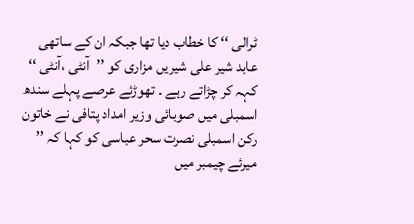ٹرالی ‘‘ کا خطاب دیا تھا جبکہ ان کے ساتھی عابد شیر علی شیریں مزاری کو ’’آنٹی ،آنٹی ‘‘ کہہ کر چڑاتے رہے ۔ تھوڑئے عرصے پہلے سندھ اسمبلی میں صوبائی وزیر امداد پتافی نے خاتون رکن اسمبلی نصرت سحر عباسی کو کہا کہ ’’ میرئے چیمبر میں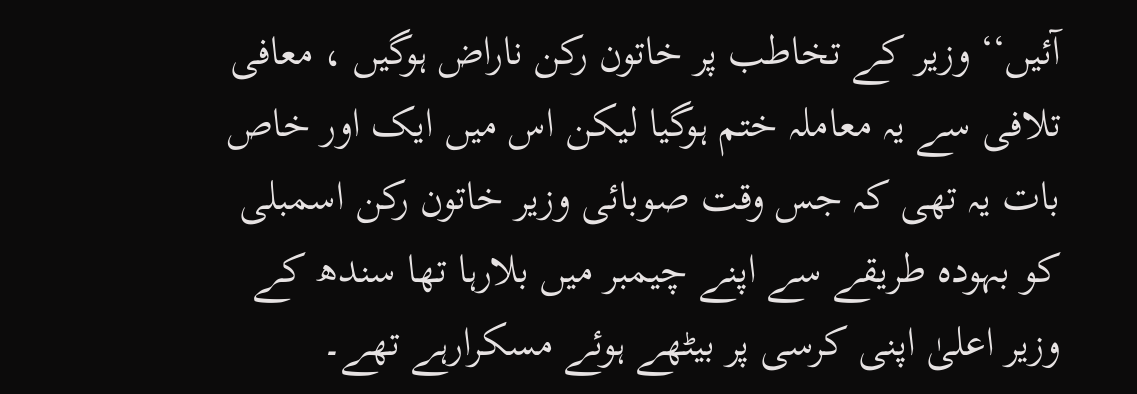آئیں‘‘ وزیر کے تخاطب پر خاتون رکن ناراض ہوگیں ، معافی تلافی سے یہ معاملہ ختم ہوگیا لیکن اس میں ایک اور خاص بات یہ تھی کہ جس وقت صوبائی وزیر خاتون رکن اسمبلی کو بہودہ طریقے سے اپنے چیمبر میں بلارہا تھا سندھ کے وزیر اعلیٰ اپنی کرسی پر بیٹھے ہوئے مسکرارہے تھے۔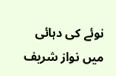نوئے کی دہائی میں نواز شریف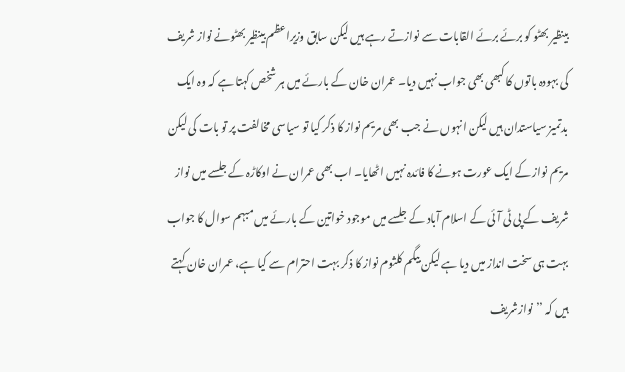بینظیر بھٹو کو برئے برئے القابات سے نوازتے رہے ہیں لیکن سابق وزیراعظم بینظیر بھٹونے نواز شریف کی بہودہ باتوں کا کبھی بھی جواب نہیں دیا۔ عمران خان کے بارئے میں ہر شخص کہتا ہے کہ وہ ایک بدتمیز سیاستدان ہیں لیکن انہوں نے جب بھی مریم نواز کا ذکر کیا تو سیاسی مخالفت پر تو بات کی لیکن مریم نواز کے ایک عورت ہونے کا فائدہ نہیں اٹھایا۔ اب بھی عمران نے اوکاڑہ کے جلسے میں نواز شریف کے پی ٹی آئی کے اسلام آباد کے جلسے میں موجود خواتین کے بارئے میں مبہم سوال کا جواب بہت ہی سخت انداز میں دیا ہے لیکن بیگم کلثوم نواز کا ذکر بہت احترام سے کیا ہے، عمران خان کہتے ہیں کہ ’’نوازشریف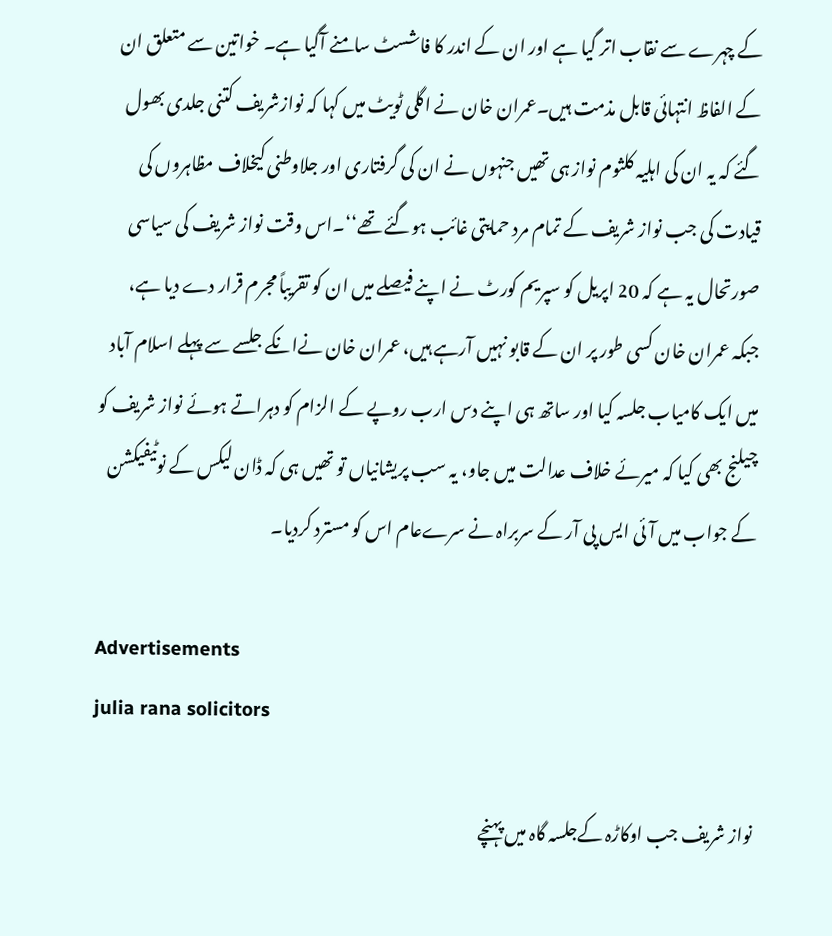کے چہرے سے نقاب اتر گیا ہے اور ان کے اندر کا فاشسٹ سامنے آگیا ہے۔ خواتین سے متعلق ان کے الفاظ انتہائی قابل مذمت ہیں۔عمران خان نے اگلی ٹویٹ میں کہا کہ نوازشریف کتنی جلدی بھول گئے کہ یہ ان کی اہلیہ کلثوم نواز ہی تھیں جنہوں نے ان کی گرفتاری اور جلاوطنی کیخلاف مظاہروں کی قیادت کی جب نواز شریف کے تمام مرد حمایتی غائب ہوگئے تھے‘‘۔اس وقت نواز شریف کی سیاسی صورتحال یہ ہے کہ 20 اپریل کو سپریم کورٹ نے اپنے فیصلے میں ان کو تقریباً مجرم قرار دے دیا ہے، جبکہ عمران خان کسی طور پر ان کے قابو نہیں آرہے ہیں، عمران خان نےانکے جلسے سے پہلے اسلام آباد میں ایک کامیاب جلسہ کیا اور ساتھ ہی اپنے دس ارب روپے کے الزام کو دہراتے ہوئے نواز شریف کو چیلنج بھی کیا کہ میرئے خلاف عدالت میں جاو، یہ سب پریشانیاں تو تھیں ہی کہ ڈان لیکس کے نوٹیفیکشن کے جواب میں آئی ایس پی آر کے سربراہ نے سرےعام اس کو مسترد کردیا۔

Advertisements
julia rana solicitors

نواز شریف جب اوکاڑہ کےجلسہ گاہ میں پہنچے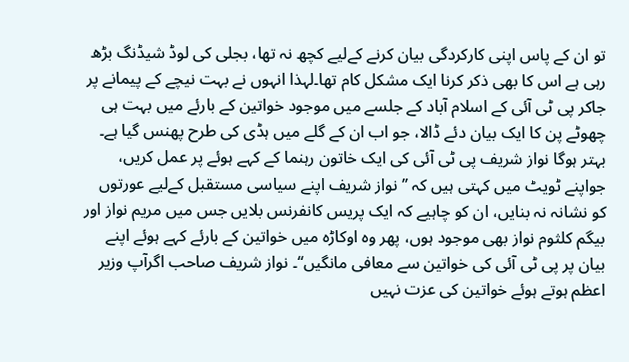تو ان کے پاس اپنی کارکردگی بیان کرنے کےلیے کچھ نہ تھا، بجلی کی لوڈ شیڈنگ بڑھ رہی ہے اس کا بھی ذکر کرنا ایک مشکل کام تھا۔لہذا انہوں نے بہت نیچے کے پیمانے پر جاکر پی ٹی آئی کے اسلام آباد کے جلسے میں موجود خواتین کے بارئے میں بہت ہی چھوٹے پن کا ایک بیان دئے ڈالا، جو اب ان کے گلے میں ہڈی کی طرح پھنس گیا ہے۔ بہتر ہوگا نواز شریف پی ٹی آئی کی ایک خاتون رہنما کے کہے ہوئے پر عمل کریں، جواپنے ٹویٹ میں کہتی ہیں کہ ’’ نواز شریف اپنے سیاسی مستقبل کےلیے عورتوں کو نشانہ نہ بنایں، ان کو چاہیے کہ ایک پریس کانفرنس بلایں جس میں مریم نواز اور بیگم کلثوم نواز بھی موجود ہوں، پھر وہ اوکاڑہ میں خواتین کے بارئے کہے ہوئے اپنے بیان پر پی ٹی آئی کی خواتین سے معافی مانگیں‘‘۔ نواز شریف صاحب اگرآپ وزیر اعظم ہوتے ہوئے خواتین کی عزت نہیں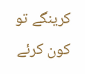کرینگے تو کون کرئے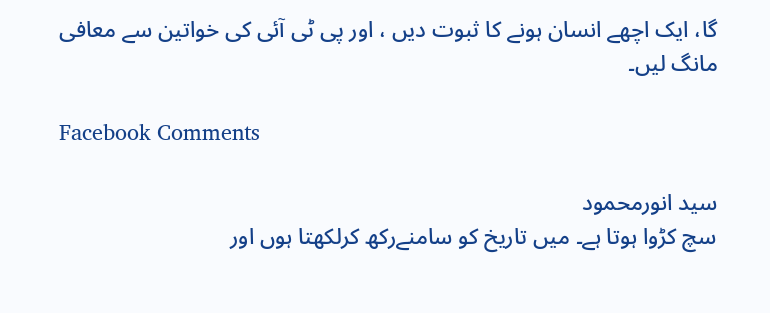گا، ایک اچھے انسان ہونے کا ثبوت دیں ، اور پی ٹی آئی کی خواتین سے معافی مانگ لیں۔

Facebook Comments

سید انورمحمود
سچ کڑوا ہوتا ہے۔ میں تاریخ کو سامنےرکھ کرلکھتا ہوں اور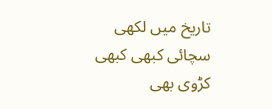تاریخ میں لکھی سچائی کبھی کبھی کڑوی بھی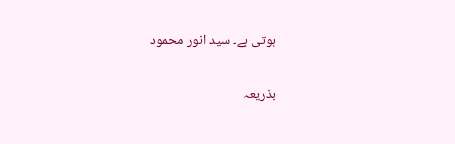ہوتی ہے۔ سید انور محمود

بذریعہ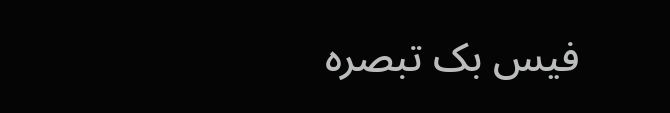فیس بک تبصرہ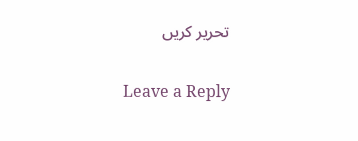تحریر کریں

Leave a Reply